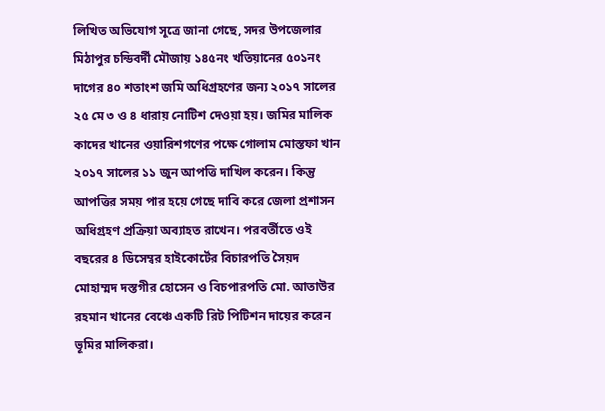লিখিত অভিযোগ সূত্রে জানা গেছে, সদর উপজেলার মিঠাপুর চন্ডিবর্দী মৌজায় ১৪৫নং খতিয়ানের ৫০১নং দাগের ৪০ শতাংশ জমি অধিগ্রহণের জন্য ২০১৭ সালের ২৫ মে ৩ ও ৪ ধারায় নোটিশ দেওয়া হয়। জমির মালিক কাদের খানের ওয়ারিশগণের পক্ষে গোলাম মোস্তফা খান ২০১৭ সালের ১১ জুন আপত্তি দাখিল করেন। কিন্তু আপত্তির সময় পার হয়ে গেছে দাবি করে জেলা প্রশাসন অধিগ্রহণ প্রক্রিয়া অব্যাহত রাখেন। পরবর্তীতে ওই বছরের ৪ ডিসেম্বর হাইকোর্টের বিচারপতি সৈয়দ মোহাম্মদ দস্তগীর হোসেন ও বিচপারপতি মো. আতাউর রহমান খানের বেঞ্চে একটি রিট পিটিশন দায়ের করেন ভূমির মালিকরা।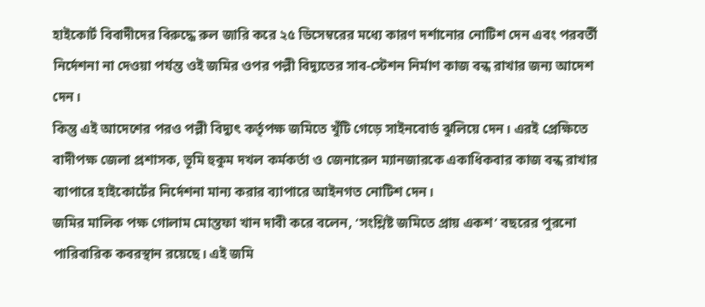হাইকোর্ট বিবাদীদের বিরুদ্ধে রুল জারি করে ২৫ ডিসেম্বরের মধ্যে কারণ দর্শানোর নোটিশ দেন এবং পরবর্তী নির্দেশনা না দেওয়া পর্যন্ত ওই জমির ওপর পল্লী বিদ্যুতের সাব-স্টেশন নির্মাণ কাজ বন্ধ রাখার জন্য আদেশ দেন।
কিন্তু এই আদেশের পরও পল্লী বিদ্যুৎ কর্তৃপক্ষ জমিতে খুঁটি গেড়ে সাইনবোর্ড ঝুলিয়ে দেন। এরই প্রেক্ষিতে বাদীপক্ষ জেলা প্রশাসক, ভূমি হুকুম দখল কর্মকর্তা ও জেনারেল ম্যানজারকে একাধিকবার কাজ বন্ধ রাখার ব্যাপারে হাইকোর্টের নির্দেশনা মান্য করার ব্যাপারে আইনগত নোটিশ দেন।
জমির মালিক পক্ষ গোলাম মোস্তফা খান দাবী করে বলেন, ‘সংশ্লিষ্ট জমিতে প্রায় একশ’ বছরের পুরনো পারিবারিক কবরস্থান রয়েছে। এই জমি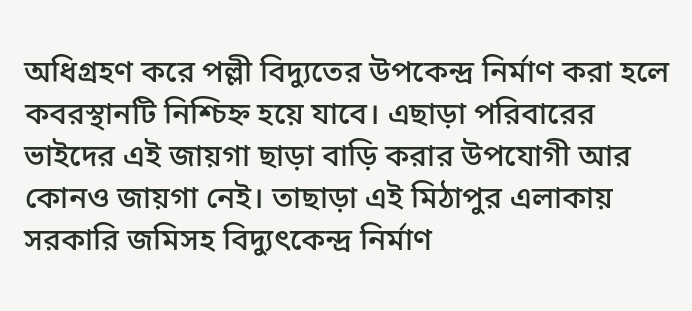অধিগ্রহণ করে পল্লী বিদ্যুতের উপকেন্দ্র নির্মাণ করা হলে কবরস্থানটি নিশ্চিহ্ন হয়ে যাবে। এছাড়া পরিবারের ভাইদের এই জায়গা ছাড়া বাড়ি করার উপযোগী আর কোনও জায়গা নেই। তাছাড়া এই মিঠাপুর এলাকায় সরকারি জমিসহ বিদ্যুৎকেন্দ্র নির্মাণ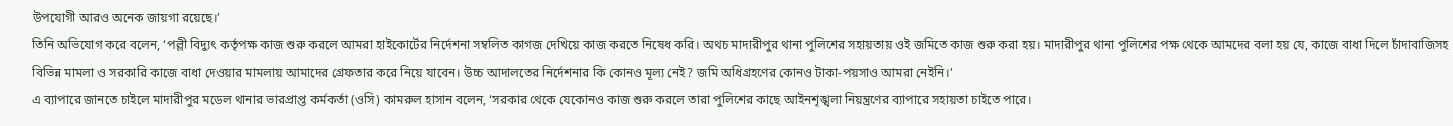উপযোগী আরও অনেক জায়গা রয়েছে।’
তিনি অভিযোগ করে বলেন, ‘পল্লী বিদ্যুৎ কর্তৃপক্ষ কাজ শুরু করলে আমরা হাইকোর্টের নির্দেশনা সম্বলিত কাগজ দেখিয়ে কাজ করতে নিষেধ করি। অথচ মাদারীপুর থানা পুলিশের সহায়তায় ওই জমিতে কাজ শুরু করা হয়। মাদারীপুর থানা পুলিশের পক্ষ থেকে আমদের বলা হয় যে, কাজে বাধা দিলে চাঁদাবাজিসহ বিভিন্ন মামলা ও সরকারি কাজে বাধা দেওয়ার মামলায় আমাদের গ্রেফতার করে নিয়ে যাবেন। উচ্চ আদালতের নির্দেশনার কি কোনও মূল্য নেই? জমি অধিগ্রহণের কোনও টাকা-পয়সাও আমরা নেইনি।’
এ ব্যাপারে জানতে চাইলে মাদারীপুর মডেল থানার ভারপ্রাপ্ত কর্মকর্তা (ওসি) কামরুল হাসান বলেন, ‘সরকার থেকে যেকোনও কাজ শুরু করলে তারা পুলিশের কাছে আইনশৃঙ্খলা নিয়ন্ত্রণের ব্যাপারে সহায়তা চাইতে পারে।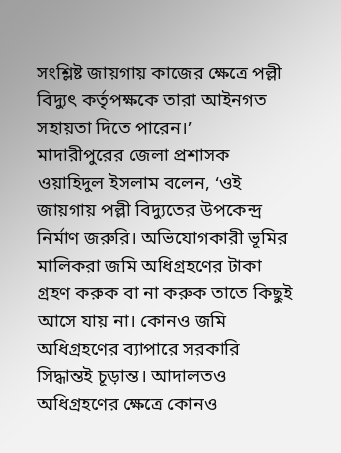সংশ্লিষ্ট জায়গায় কাজের ক্ষেত্রে পল্লী বিদ্যুৎ কর্তৃপক্ষকে তারা আইনগত সহায়তা দিতে পারেন।’
মাদারীপুরের জেলা প্রশাসক ওয়াহিদুল ইসলাম বলেন, ‘ওই জায়গায় পল্লী বিদ্যুতের উপকেন্দ্র নির্মাণ জরুরি। অভিযোগকারী ভূমির মালিকরা জমি অধিগ্রহণের টাকা গ্রহণ করুক বা না করুক তাতে কিছুই আসে যায় না। কোনও জমি অধিগ্রহণের ব্যাপারে সরকারি সিদ্ধান্তই চূড়ান্ত। আদালতও অধিগ্রহণের ক্ষেত্রে কোনও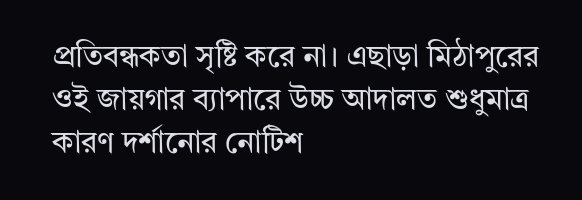প্রতিবন্ধকতা সৃষ্টি করে না। এছাড়া মিঠাপুরের ওই জায়গার ব্যাপারে উচ্চ আদালত শুধুমাত্র কারণ দর্শানোর নোটিশ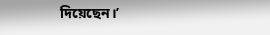দিয়েছেন।’